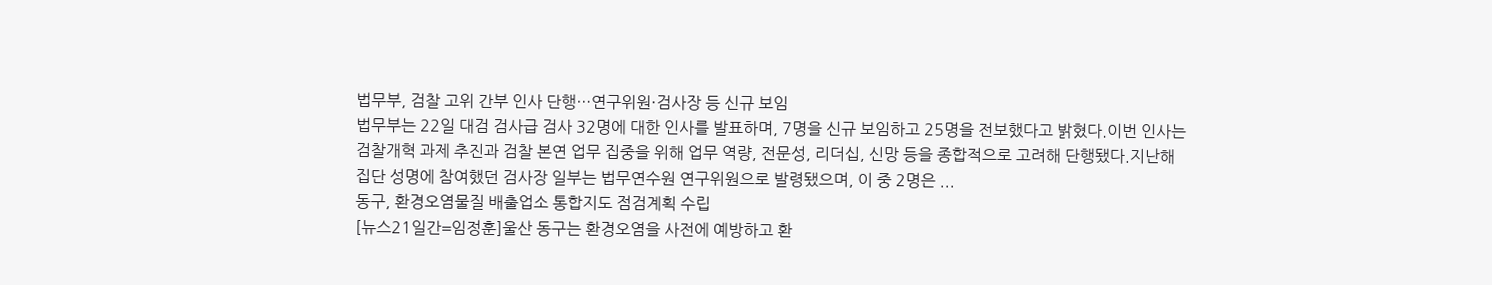법무부, 검찰 고위 간부 인사 단행…연구위원·검사장 등 신규 보임
법무부는 22일 대검 검사급 검사 32명에 대한 인사를 발표하며, 7명을 신규 보임하고 25명을 전보했다고 밝혔다.이번 인사는 검찰개혁 과제 추진과 검찰 본연 업무 집중을 위해 업무 역량, 전문성, 리더십, 신망 등을 종합적으로 고려해 단행됐다.지난해 집단 성명에 참여했던 검사장 일부는 법무연수원 연구위원으로 발령됐으며, 이 중 2명은 ...
동구, 환경오염물질 배출업소 통합지도 점검계획 수립
[뉴스21일간=임정훈]울산 동구는 환경오염을 사전에 예방하고 환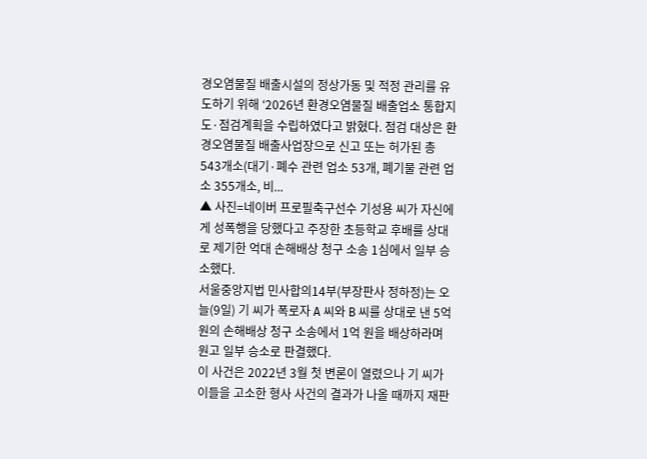경오염물질 배출시설의 정상가동 및 적정 관리를 유도하기 위해 ‘2026년 환경오염물질 배출업소 통합지도·점검계획을 수립하였다고 밝혔다. 점검 대상은 환경오염물질 배출사업장으로 신고 또는 허가된 총 543개소(대기·폐수 관련 업소 53개, 폐기물 관련 업소 355개소, 비...
▲ 사진=네이버 프로필축구선수 기성용 씨가 자신에게 성폭행을 당했다고 주장한 초등학교 후배를 상대로 제기한 억대 손해배상 청구 소송 1심에서 일부 승소했다.
서울중앙지법 민사합의14부(부장판사 정하정)는 오늘(9일) 기 씨가 폭로자 A 씨와 B 씨를 상대로 낸 5억 원의 손해배상 청구 소송에서 1억 원을 배상하라며 원고 일부 승소로 판결했다.
이 사건은 2022년 3월 첫 변론이 열렸으나 기 씨가 이들을 고소한 형사 사건의 결과가 나올 때까지 재판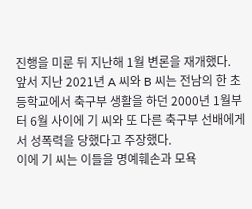진행을 미룬 뒤 지난해 1월 변론을 재개했다.
앞서 지난 2021년 A 씨와 B 씨는 전남의 한 초등학교에서 축구부 생활을 하던 2000년 1월부터 6월 사이에 기 씨와 또 다른 축구부 선배에게서 성폭력을 당했다고 주장했다.
이에 기 씨는 이들을 명예훼손과 모욕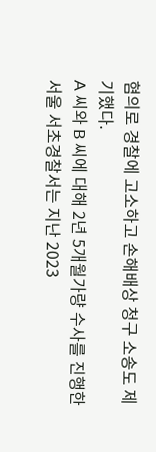혐의로 경찰에 고소하고 손해배상 청구 소송도 제기했다.
A 씨와 B 씨에 대해 2년 5개월가량 수사를 진행한 서울 서초경찰서는 지난 2023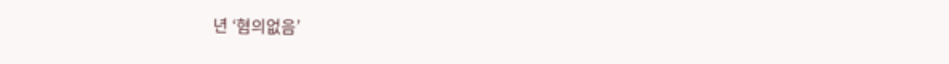년 ‘혐의없음’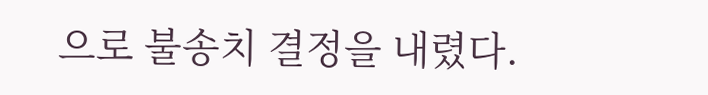으로 불송치 결정을 내렸다.